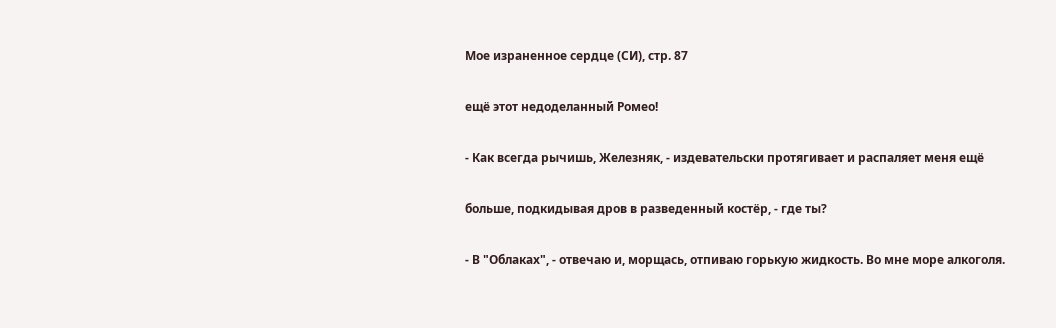Мое израненное сердце (СИ), стр. 87

ещё этот недоделанный Ромео!

- Как всегда рычишь, Железняк, - издевательски протягивает и распаляет меня ещё

больше, подкидывая дров в разведенный костёр, - где ты?

- В "Облаках", - отвечаю и, морщась, отпиваю горькую жидкость. Во мне море алкоголя.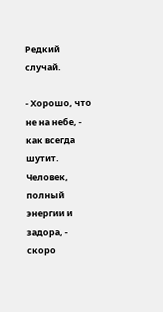Редкий случай.

- Хорошо, что не на небе, - как всегда шутит. Человек, полный энергии и задора, - скоро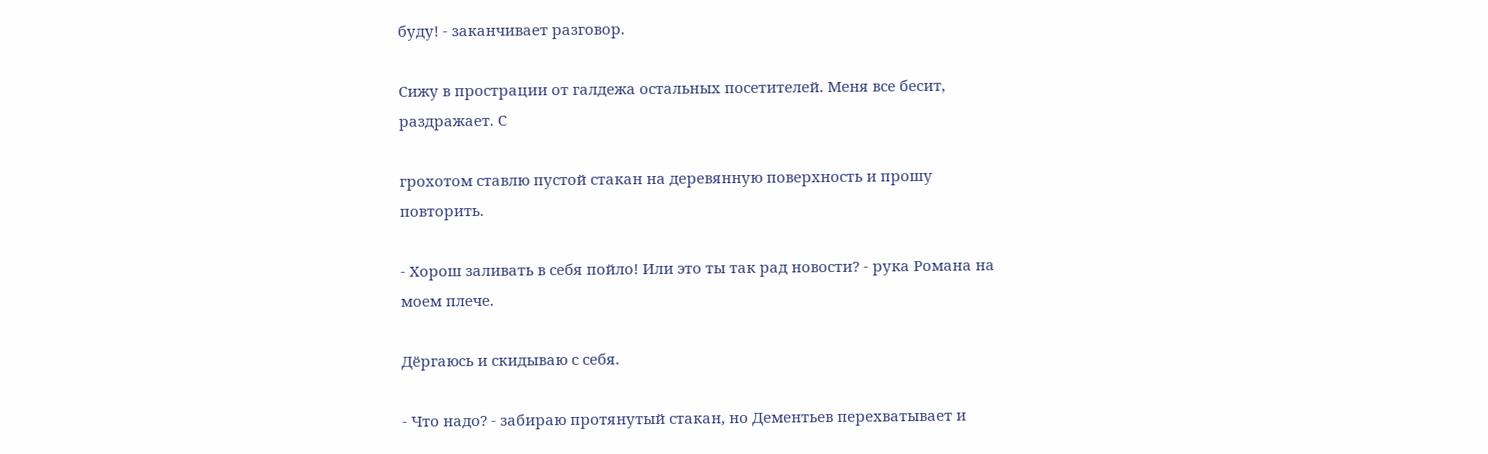буду! - заканчивает разговор.

Сижу в прострации от галдежа остальных посетителей. Меня все бесит, раздражает. С

грохотом ставлю пустой стакан на деревянную поверхность и прошу повторить.

- Хорош заливать в себя пойло! Или это ты так рад новости? - рука Романа на моем плече.

Дёргаюсь и скидываю с себя.

- Что надо? - забираю протянутый стакан, но Дементьев перехватывает и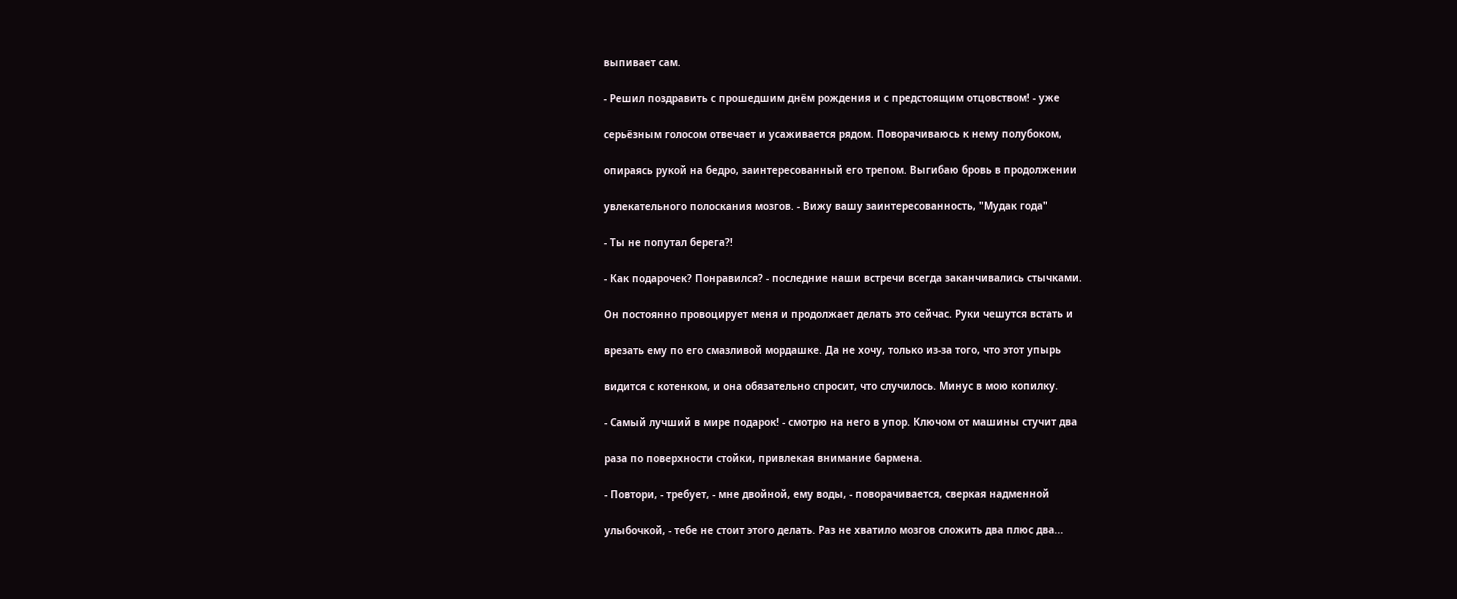выпивает сам.

- Решил поздравить с прошедшим днём рождения и с предстоящим отцовством! - уже

серьёзным голосом отвечает и усаживается рядом. Поворачиваюсь к нему полубоком,

опираясь рукой на бедро, заинтересованный его трепом. Выгибаю бровь в продолжении

увлекательного полоскания мозгов. - Вижу вашу заинтересованность, "Мудак года"

- Ты не попутал берега?!

- Как подарочек? Понравился? - последние наши встречи всегда заканчивались стычками.

Он постоянно провоцирует меня и продолжает делать это сейчас. Руки чешутся встать и

врезать ему по его смазливой мордашке. Да не хочу, только из-за того, что этот упырь

видится с котенком, и она обязательно спросит, что случилось. Минус в мою копилку.

- Самый лучший в мире подарок! - смотрю на него в упор. Ключом от машины стучит два

раза по поверхности стойки, привлекая внимание бармена.

- Повтори, - требует, - мне двойной, ему воды, - поворачивается, сверкая надменной

улыбочкой, - тебе не стоит этого делать. Раз не хватило мозгов сложить два плюс два...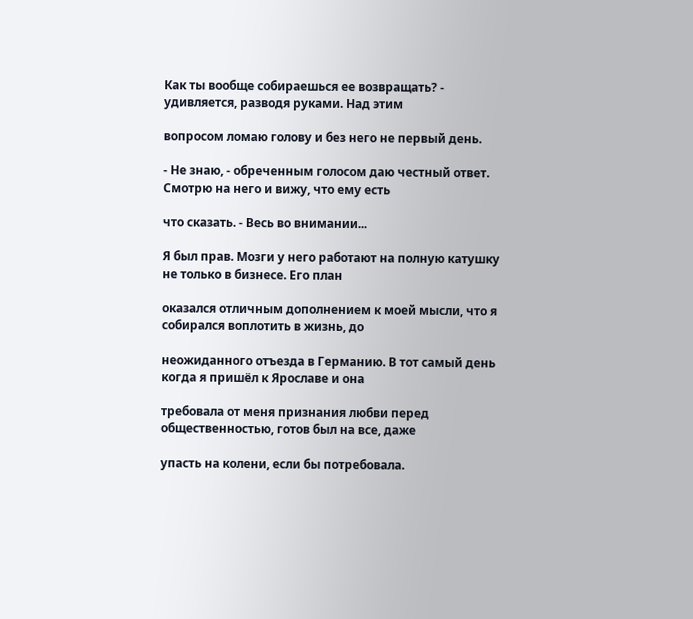Как ты вообще собираешься ее возвращать? - удивляется, разводя руками. Над этим

вопросом ломаю голову и без него не первый день.

- Не знаю, - обреченным голосом даю честный ответ. Смотрю на него и вижу, что ему есть

что сказать. - Весь во внимании...

Я был прав. Мозги у него работают на полную катушку не только в бизнесе. Его план

оказался отличным дополнением к моей мысли, что я собирался воплотить в жизнь, до

неожиданного отъезда в Германию. В тот самый день когда я пришёл к Ярославе и она

требовала от меня признания любви перед общественностью, готов был на все, даже

упасть на колени, если бы потребовала.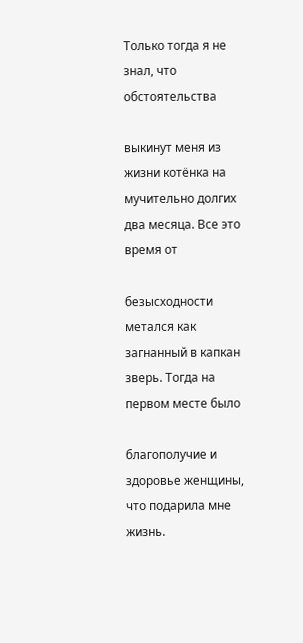Только тогда я не знал, что обстоятельства

выкинут меня из жизни котёнка на мучительно долгих два месяца. Все это время от

безысходности метался как загнанный в капкан зверь. Тогда на первом месте было

благополучие и здоровье женщины, что подарила мне жизнь.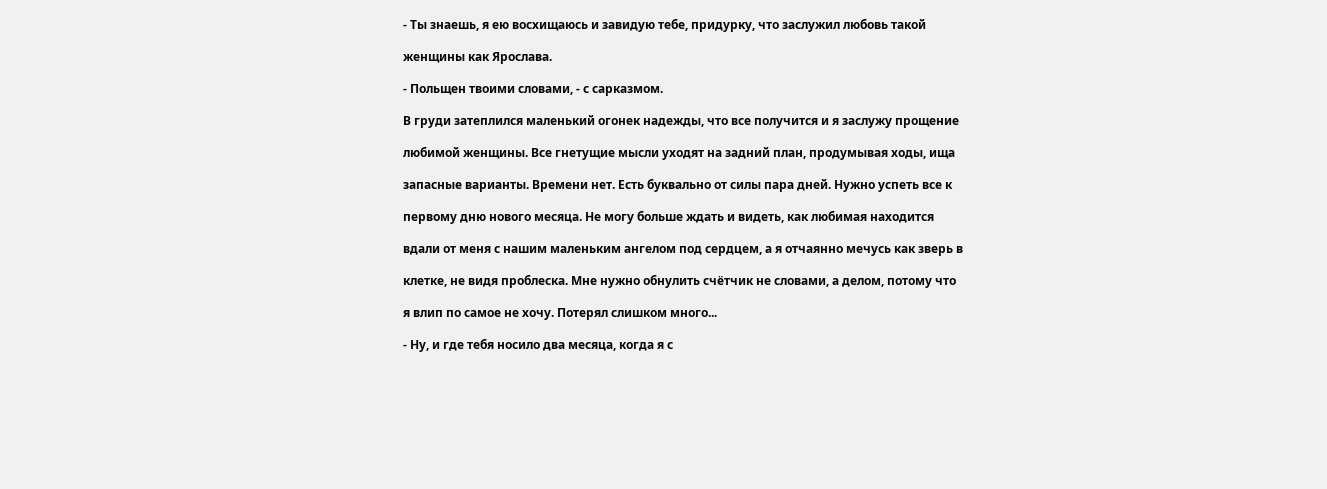- Ты знаешь, я ею восхищаюсь и завидую тебе, придурку, что заслужил любовь такой

женщины как Ярослава.

- Польщен твоими словами, - с сарказмом.

В груди затеплился маленький огонек надежды, что все получится и я заслужу прощение

любимой женщины. Все гнетущие мысли уходят на задний план, продумывая ходы, ища

запасные варианты. Времени нет. Есть буквально от силы пара дней. Нужно успеть все к

первому дню нового месяца. Не могу больше ждать и видеть, как любимая находится

вдали от меня с нашим маленьким ангелом под сердцем, а я отчаянно мечусь как зверь в

клетке, не видя проблеска. Мне нужно обнулить счётчик не словами, а делом, потому что

я влип по самое не хочу. Потерял слишком много...

- Ну, и где тебя носило два месяца, когда я с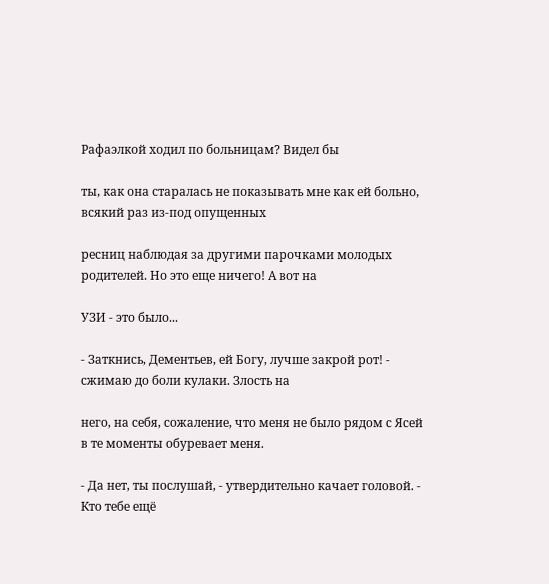Рафаэлкой ходил по больницам? Видел бы

ты, как она старалась не показывать мне как ей больно, всякий раз из-под опущенных

ресниц наблюдая за другими парочками молодых родителей. Но это еще ничего! А вот на

УЗИ - это было...

- Заткнись, Дементьев, ей Богу, лучше закрой рот! - сжимаю до боли кулаки. Злость на

него, на себя, сожаление, что меня не было рядом с Ясей в те моменты обуревает меня.

- Да нет, ты послушай, - утвердительно качает головой. - Кто тебе ещё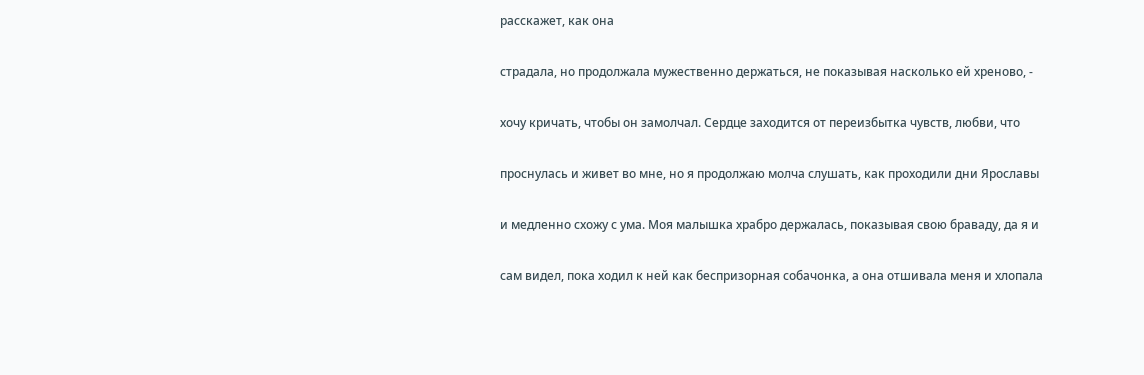расскажет, как она

страдала, но продолжала мужественно держаться, не показывая насколько ей хреново, -

хочу кричать, чтобы он замолчал. Сердце заходится от переизбытка чувств, любви, что

проснулась и живет во мне, но я продолжаю молча слушать, как проходили дни Ярославы

и медленно схожу с ума. Моя малышка храбро держалась, показывая свою браваду, да я и

сам видел, пока ходил к ней как беспризорная собачонка, а она отшивала меня и хлопала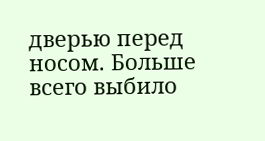дверью перед носом. Больше всего выбило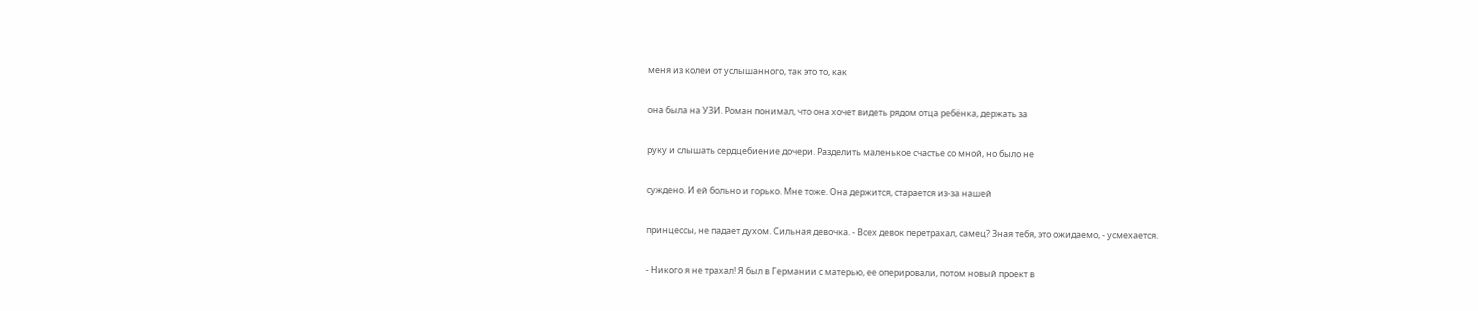меня из колеи от услышанного, так это то, как

она была на УЗИ. Роман понимал, что она хочет видеть рядом отца ребёнка, держать за

руку и слышать сердцебиение дочери. Разделить маленькое счастье со мной, но было не

суждено. И ей больно и горько. Мне тоже. Она держится, старается из-за нашей

принцессы, не падает духом. Сильная девочка. - Всех девок перетрахал, самец? Зная тебя, это ожидаемо, - усмехается.

- Никого я не трахал! Я был в Германии с матерью, ее оперировали, потом новый проект в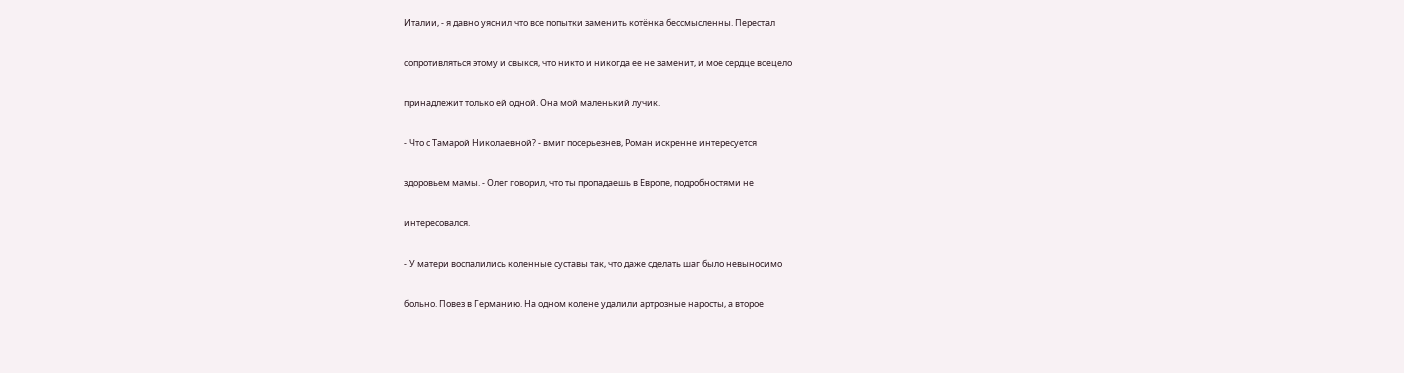Италии, - я давно уяснил что все попытки заменить котёнка бессмысленны. Перестал

сопротивляться этому и свыкся, что никто и никогда ее не заменит, и мое сердце всецело

принадлежит только ей одной. Она мой маленький лучик.

- Что с Тамарой Николаевной? - вмиг посерьезнев, Роман искренне интересуется

здоровьем мамы. - Олег говорил, что ты пропадаешь в Европе, подробностями не

интересовался.

- У матери воспалились коленные суставы так, что даже сделать шаг было невыносимо

больно. Повез в Германию. На одном колене удалили артрозные наросты, а второе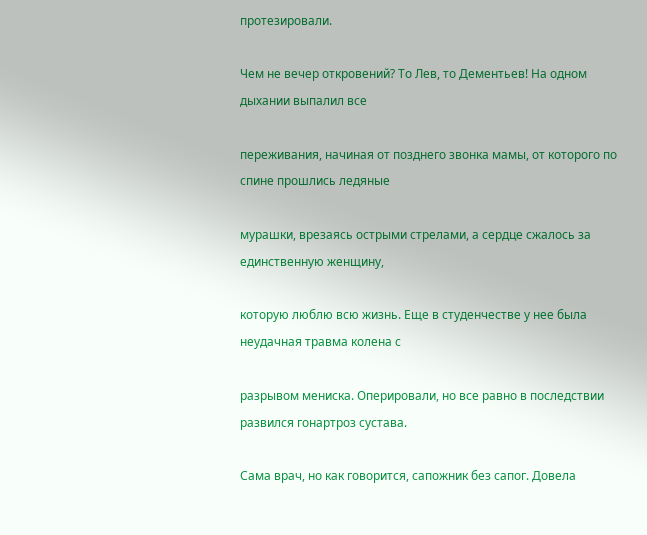протезировали.

Чем не вечер откровений? То Лев, то Дементьев! На одном дыхании выпалил все

переживания, начиная от позднего звонка мамы, от которого по спине прошлись ледяные

мурашки, врезаясь острыми стрелами, а сердце сжалось за единственную женщину,

которую люблю всю жизнь. Еще в студенчестве у нее была неудачная травма колена с

разрывом мениска. Оперировали, но все равно в последствии развился гонартроз сустава.

Сама врач, но как говорится, сапожник без сапог. Довела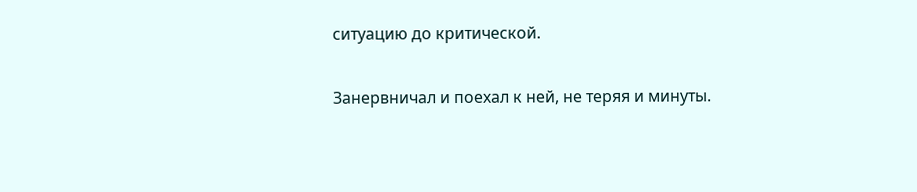ситуацию до критической.

Занервничал и поехал к ней, не теряя и минуты.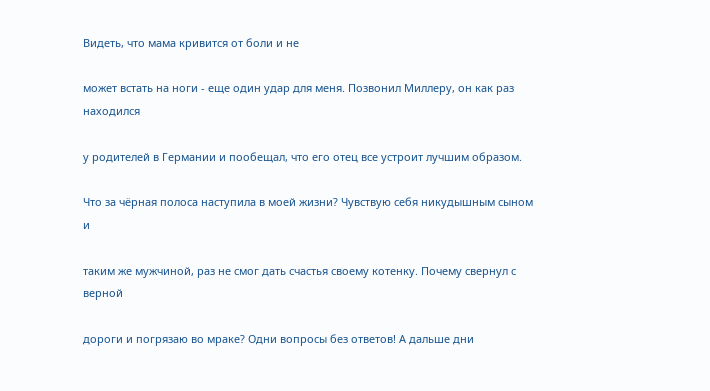Видеть, что мама кривится от боли и не

может встать на ноги - еще один удар для меня. Позвонил Миллеру, он как раз находился

у родителей в Германии и пообещал, что его отец все устроит лучшим образом.

Что за чёрная полоса наступила в моей жизни? Чувствую себя никудышным сыном и

таким же мужчиной, раз не смог дать счастья своему котенку. Почему свернул с верной

дороги и погрязаю во мраке? Одни вопросы без ответов! А дальше дни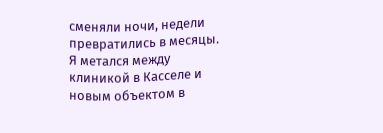сменяли ночи, недели превратились в месяцы. Я метался между клиникой в Касселе и новым объектом в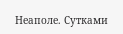Неаполе. Сутками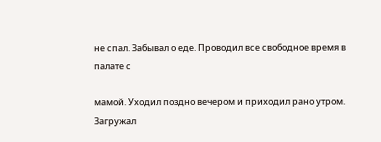не спал. Забывал о еде. Проводил все свободное время в палате с

мамой. Уходил поздно вечером и приходил рано утром. Загружал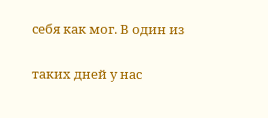себя как мог. В один из

таких дней у нас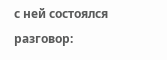с ней состоялся разговор: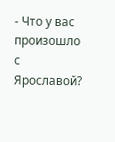- Что у вас произошло с Ярославой?